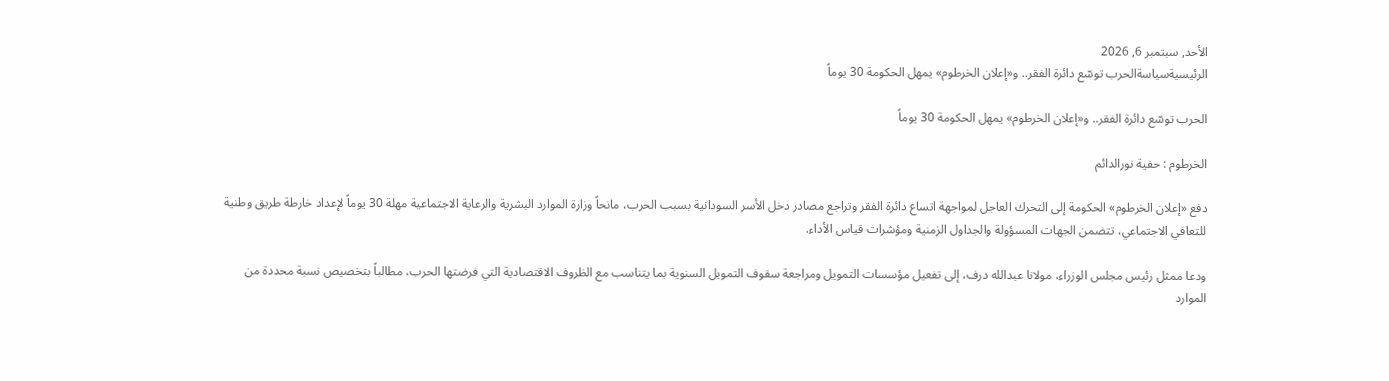الأحد, سبتمبر 6, 2026
الرئيسيةسياسةالحرب توسّع دائرة الفقر.. و«إعلان الخرطوم» يمهل الحكومة 30 يوماً

الحرب توسّع دائرة الفقر.. و«إعلان الخرطوم» يمهل الحكومة 30 يوماً

الخرطوم : حفية نورالدائم

دفع «إعلان الخرطوم» الحكومة إلى التحرك العاجل لمواجهة اتساع دائرة الفقر وتراجع مصادر دخل الأسر السودانية بسبب الحرب، مانحاً وزارة الموارد البشرية والرعاية الاجتماعية مهلة 30 يوماً لإعداد خارطة طريق وطنية للتعافي الاجتماعي، تتضمن الجهات المسؤولة والجداول الزمنية ومؤشرات قياس الأداء.

ودعا ممثل رئيس مجلس الوزراء، مولانا عبدالله درف، إلى تفعيل مؤسسات التمويل ومراجعة سقوف التمويل السنوية بما يتناسب مع الظروف الاقتصادية التي فرضتها الحرب، مطالباً بتخصيص نسبة محددة من الموارد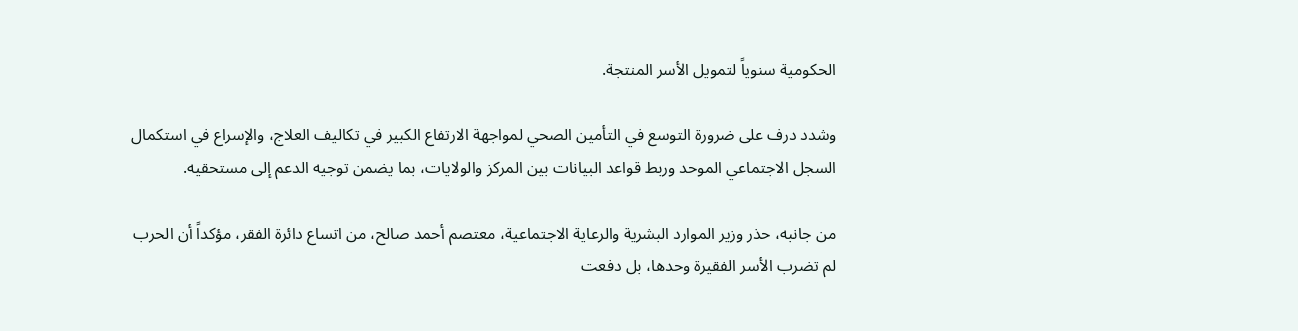الحكومية سنوياً لتمويل الأسر المنتجة.

وشدد درف على ضرورة التوسع في التأمين الصحي لمواجهة الارتفاع الكبير في تكاليف العلاج، والإسراع في استكمال السجل الاجتماعي الموحد وربط قواعد البيانات بين المركز والولايات، بما يضمن توجيه الدعم إلى مستحقيه.

من جانبه، حذر وزير الموارد البشرية والرعاية الاجتماعية، معتصم أحمد صالح، من اتساع دائرة الفقر، مؤكداً أن الحرب لم تضرب الأسر الفقيرة وحدها، بل دفعت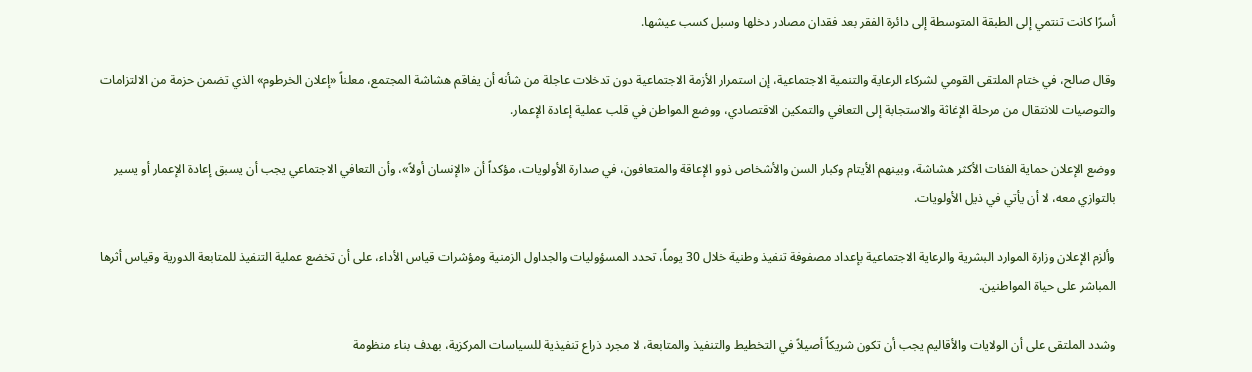أسرًا كانت تنتمي إلى الطبقة المتوسطة إلى دائرة الفقر بعد فقدان مصادر دخلها وسبل كسب عيشها.

وقال صالح، في ختام الملتقى القومي لشركاء الرعاية والتنمية الاجتماعية، إن استمرار الأزمة الاجتماعية دون تدخلات عاجلة من شأنه أن يفاقم هشاشة المجتمع، معلناً «إعلان الخرطوم» الذي تضمن حزمة من الالتزامات والتوصيات للانتقال من مرحلة الإغاثة والاستجابة إلى التعافي والتمكين الاقتصادي، ووضع المواطن في قلب عملية إعادة الإعمار.

ووضع الإعلان حماية الفئات الأكثر هشاشة، وبينهم الأيتام وكبار السن والأشخاص ذوو الإعاقة والمتعافون، في صدارة الأولويات، مؤكداً أن «الإنسان أولاً»، وأن التعافي الاجتماعي يجب أن يسبق إعادة الإعمار أو يسير بالتوازي معه، لا أن يأتي في ذيل الأولويات.

وألزم الإعلان وزارة الموارد البشرية والرعاية الاجتماعية بإعداد مصفوفة تنفيذ وطنية خلال 30 يوماً، تحدد المسؤوليات والجداول الزمنية ومؤشرات قياس الأداء، على أن تخضع عملية التنفيذ للمتابعة الدورية وقياس أثرها المباشر على حياة المواطنين.

وشدد الملتقى على أن الولايات والأقاليم يجب أن تكون شريكاً أصيلاً في التخطيط والتنفيذ والمتابعة، لا مجرد ذراع تنفيذية للسياسات المركزية، بهدف بناء منظومة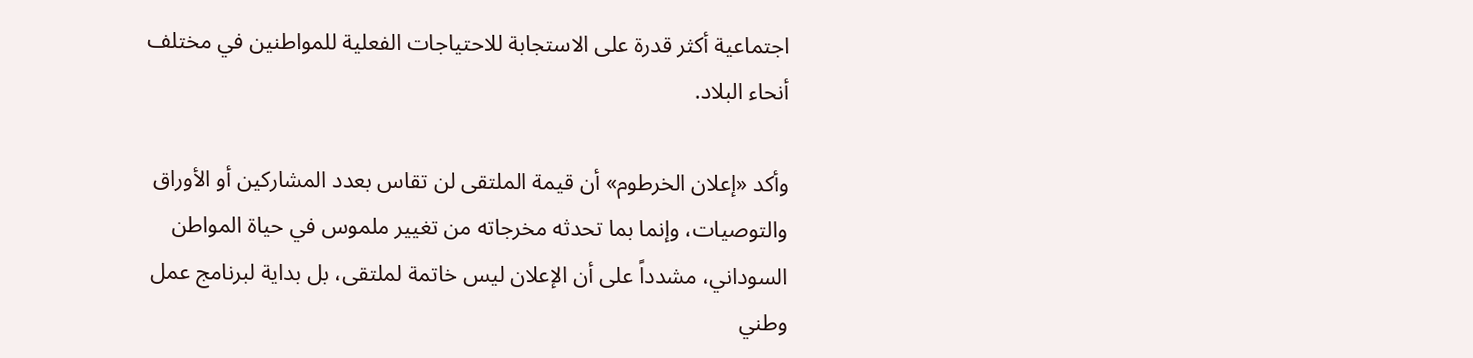اجتماعية أكثر قدرة على الاستجابة للاحتياجات الفعلية للمواطنين في مختلف أنحاء البلاد.

وأكد «إعلان الخرطوم» أن قيمة الملتقى لن تقاس بعدد المشاركين أو الأوراق والتوصيات، وإنما بما تحدثه مخرجاته من تغيير ملموس في حياة المواطن السوداني، مشدداً على أن الإعلان ليس خاتمة لملتقى، بل بداية لبرنامج عمل وطني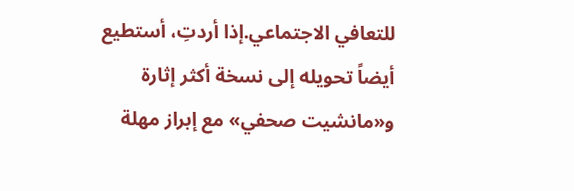للتعافي الاجتماعي.إذا أردتِ، أستطيع أيضاً تحويله إلى نسخة أكثر إثارة و«مانشيت صحفي» مع إبراز مهلة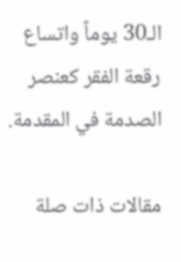الـ30 يوماً واتساع رقعة الفقر كعنصر الصدمة في المقدمة.

مقالات ذات صلة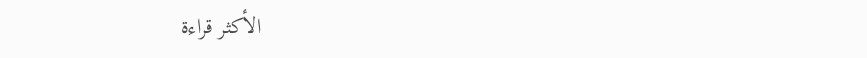الأكثر قراءة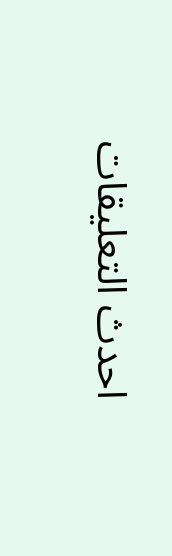احدث التعليقات